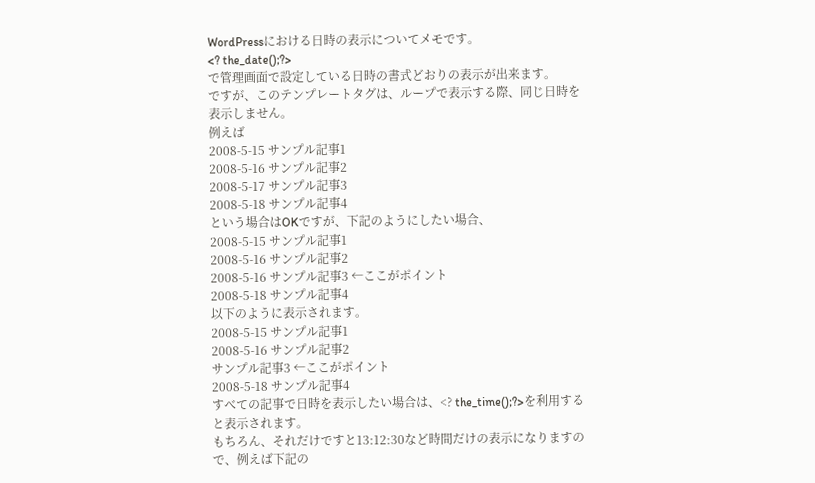WordPressにおける日時の表示についてメモです。
<? the_date();?>
で管理画面で設定している日時の書式どおりの表示が出来ます。
ですが、このテンプレートタグは、ループで表示する際、同じ日時を表示しません。
例えば
2008-5-15 サンプル記事1
2008-5-16 サンプル記事2
2008-5-17 サンプル記事3
2008-5-18 サンプル記事4
という場合はOKですが、下記のようにしたい場合、
2008-5-15 サンプル記事1
2008-5-16 サンプル記事2
2008-5-16 サンプル記事3 ←ここがポイント
2008-5-18 サンプル記事4
以下のように表示されます。
2008-5-15 サンプル記事1
2008-5-16 サンプル記事2
サンプル記事3 ←ここがポイント
2008-5-18 サンプル記事4
すべての記事で日時を表示したい場合は、<? the_time();?>を利用すると表示されます。
もちろん、それだけですと13:12:30など時間だけの表示になりますので、例えば下記の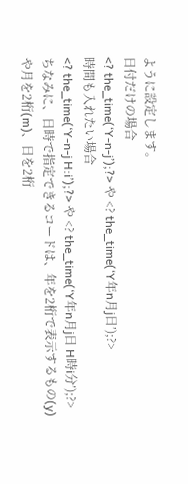ように設定します。
日付だけの場合
<? the_time(‘Y-n-j’);?> や <? the_time(‘Y年n月j日’);?>
時間も入れたい場合
<? the_time(‘Y-n-j H:i’);?> や <? the_time(‘Y年n月j日 H時i分’);?>
ちなみに、日時で指定できるコードは、年を2桁で表示するもの(y)や月を2桁(m)、日を2桁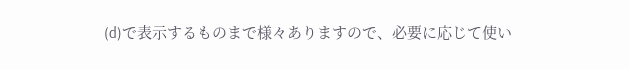(d)で表示するものまで様々ありますので、必要に応じて使い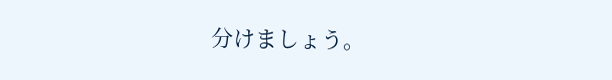分けましょう。